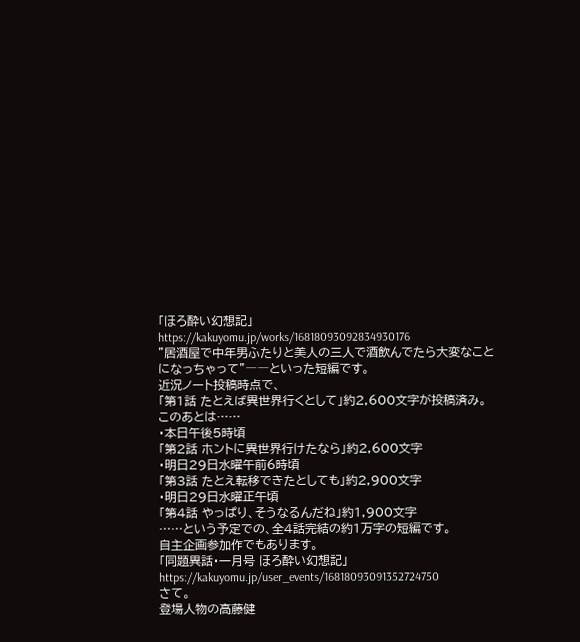「ほろ酔い幻想記」
https://kakuyomu.jp/works/16818093092834930176
”居酒屋で中年男ふたりと美人の三人で酒飲んでたら大変なことになっちゃって”――といった短編です。
近況ノート投稿時点で、
「第1話 たとえば異世界行くとして」約2,600文字が投稿済み。
このあとは……
・本日午後5時頃
「第2話 ホントに異世界行けたなら」約2,600文字
・明日29日水曜午前6時頃
「第3話 たとえ転移できたとしても」約2,900文字
・明日29日水曜正午頃
「第4話 やっぱり、そうなるんだね」約1,900文字
……という予定での、全4話完結の約1万字の短編です。
自主企画参加作でもあります。
「同題異話・一月号 ほろ酔い幻想記」
https://kakuyomu.jp/user_events/16818093091352724750
さて。
登場人物の高藤健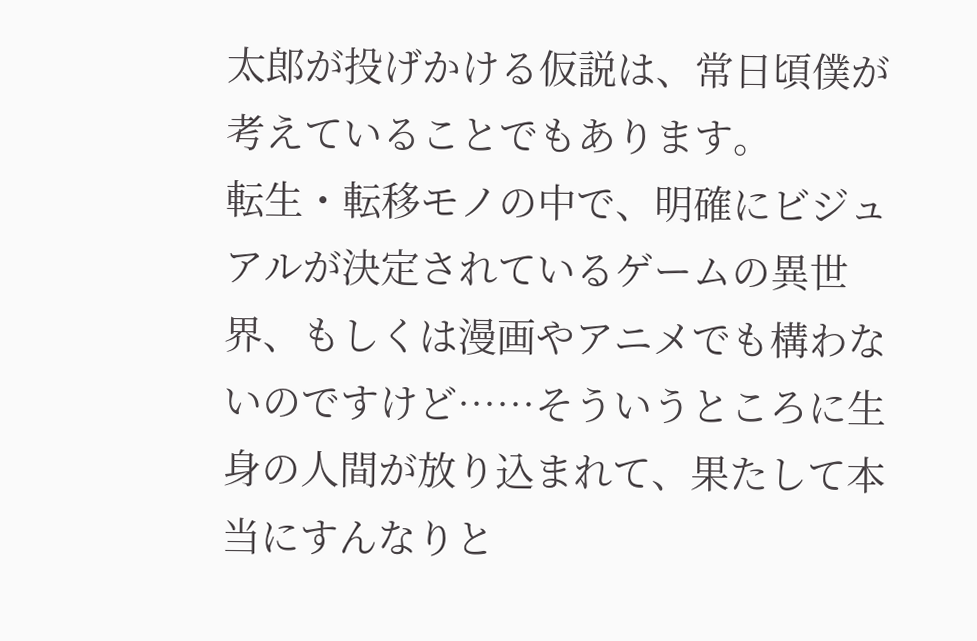太郎が投げかける仮説は、常日頃僕が考えていることでもあります。
転生・転移モノの中で、明確にビジュアルが決定されているゲームの異世界、もしくは漫画やアニメでも構わないのですけど……そういうところに生身の人間が放り込まれて、果たして本当にすんなりと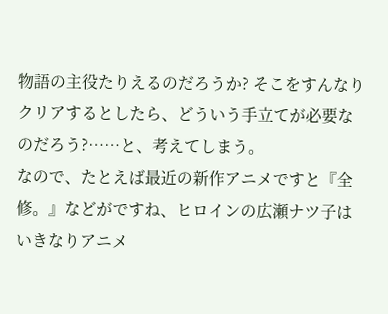物語の主役たりえるのだろうか? そこをすんなりクリアするとしたら、どういう手立てが必要なのだろう?……と、考えてしまう。
なので、たとえば最近の新作アニメですと『全修。』などがですね、ヒロインの広瀬ナツ子はいきなりアニメ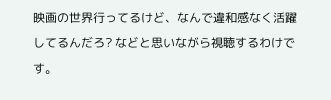映画の世界行ってるけど、なんで違和感なく活躍してるんだろ? などと思いながら視聴するわけです。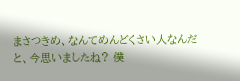まさつきめ、なんてめんどくさい人なんだと、今思いましたね? 僕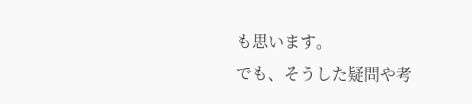も思います。
でも、そうした疑問や考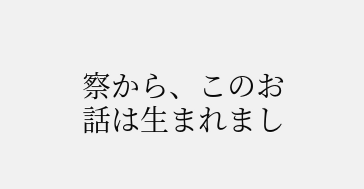察から、このお話は生まれまし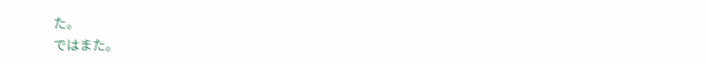た。
ではまた。